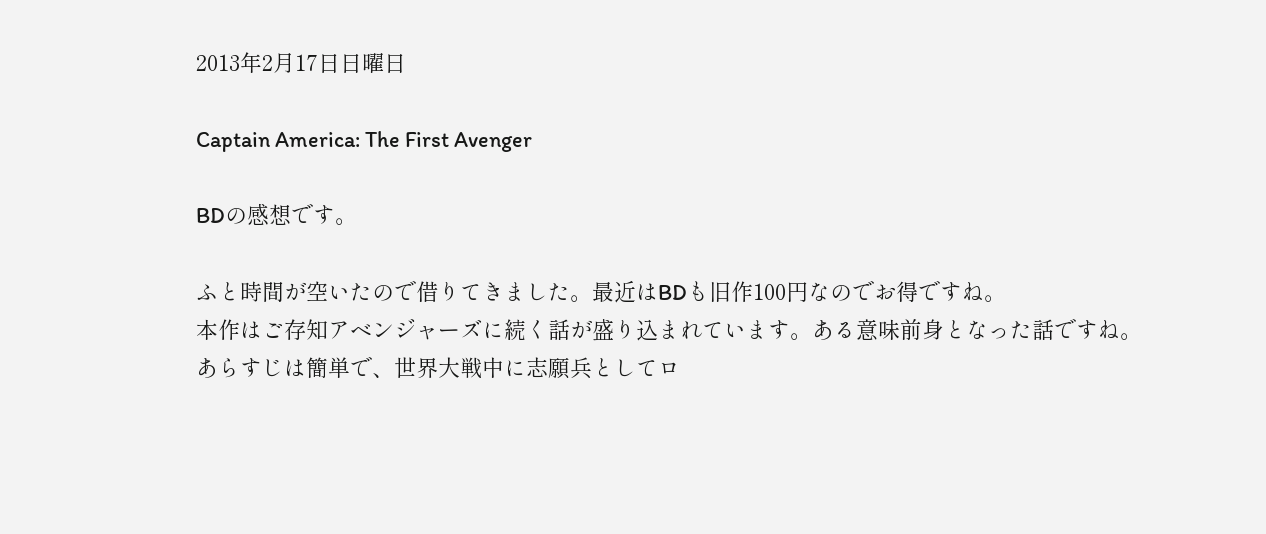2013年2月17日日曜日

Captain America: The First Avenger

BDの感想です。

ふと時間が空いたので借りてきました。最近はBDも旧作100円なのでお得ですね。
本作はご存知アベンジャーズに続く話が盛り込まれています。ある意味前身となった話ですね。
あらすじは簡単で、世界大戦中に志願兵としてロ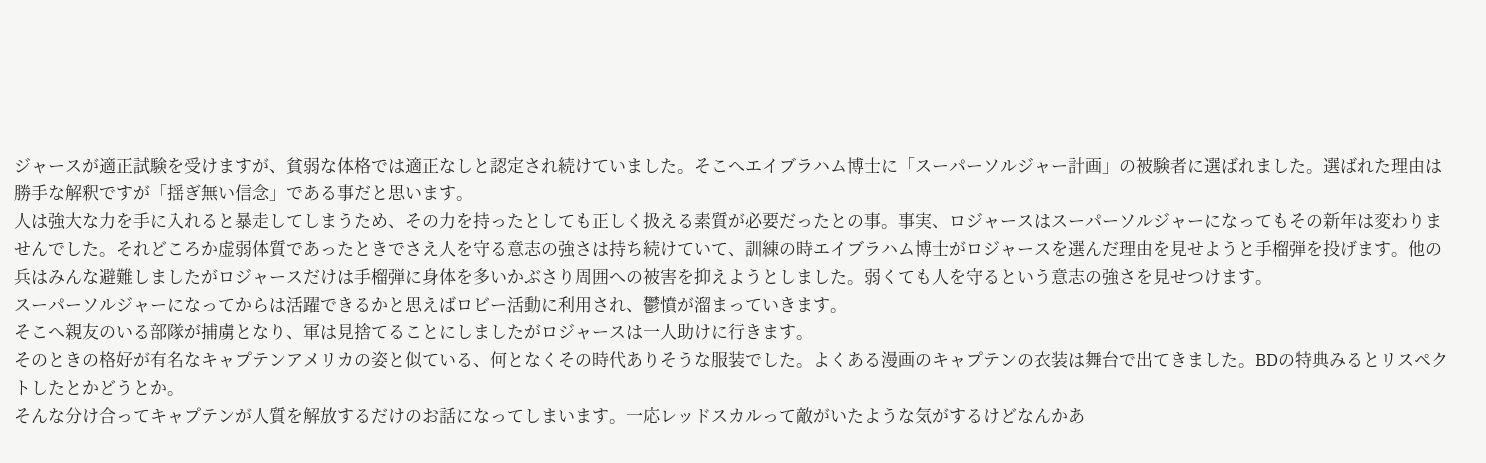ジャースが適正試験を受けますが、貧弱な体格では適正なしと認定され続けていました。そこへエイブラハム博士に「スーパーソルジャー計画」の被験者に選ばれました。選ばれた理由は勝手な解釈ですが「揺ぎ無い信念」である事だと思います。
人は強大な力を手に入れると暴走してしまうため、その力を持ったとしても正しく扱える素質が必要だったとの事。事実、ロジャースはスーパーソルジャーになってもその新年は変わりませんでした。それどころか虚弱体質であったときでさえ人を守る意志の強さは持ち続けていて、訓練の時エイブラハム博士がロジャースを選んだ理由を見せようと手榴弾を投げます。他の兵はみんな避難しましたがロジャースだけは手榴弾に身体を多いかぶさり周囲への被害を抑えようとしました。弱くても人を守るという意志の強さを見せつけます。
スーパーソルジャーになってからは活躍できるかと思えばロビー活動に利用され、鬱憤が溜まっていきます。
そこへ親友のいる部隊が捕虜となり、軍は見捨てることにしましたがロジャースは一人助けに行きます。
そのときの格好が有名なキャプテンアメリカの姿と似ている、何となくその時代ありそうな服装でした。よくある漫画のキャプテンの衣装は舞台で出てきました。BDの特典みるとリスペクトしたとかどうとか。
そんな分け合ってキャプテンが人質を解放するだけのお話になってしまいます。一応レッドスカルって敵がいたような気がするけどなんかあ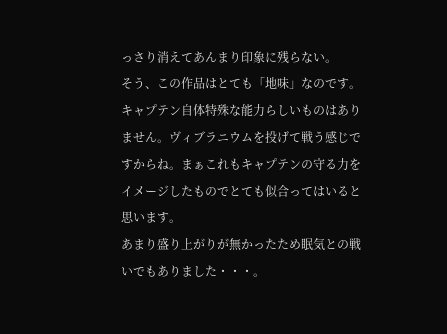っさり消えてあんまり印象に残らない。
そう、この作品はとても「地味」なのです。キャプテン自体特殊な能力らしいものはありません。ヴィブラニウムを投げて戦う感じですからね。まぁこれもキャプテンの守る力をイメージしたものでとても似合ってはいると思います。
あまり盛り上がりが無かったため眠気との戦いでもありました・・・。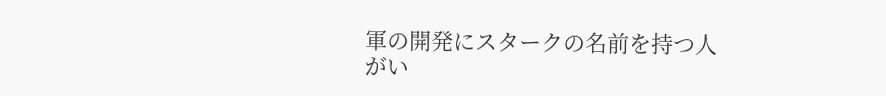軍の開発にスタークの名前を持つ人がい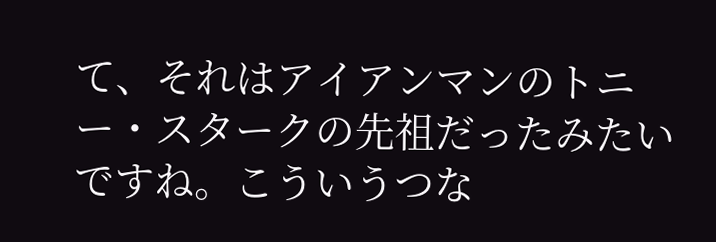て、それはアイアンマンのトニー・スタークの先祖だったみたいですね。こういうつな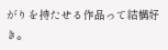がりを持たせる作品って結構好き。